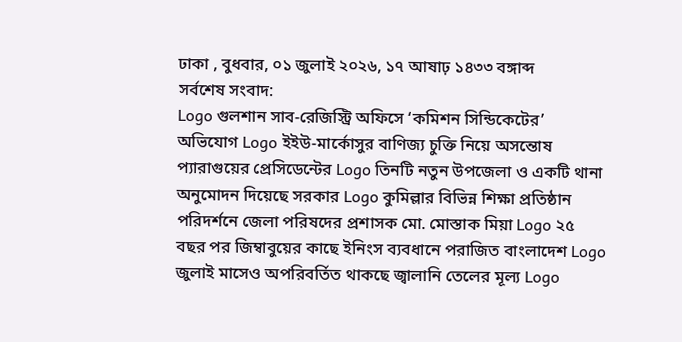ঢাকা , বুধবার, ০১ জুলাই ২০২৬, ১৭ আষাঢ় ১৪৩৩ বঙ্গাব্দ
সর্বশেষ সংবাদ:
Logo গুলশান সাব-রেজিস্ট্রি অফিসে ‘কমিশন সিন্ডিকেটের’ অভিযোগ Logo ইইউ-মার্কোসুর বাণিজ্য চুক্তি নিয়ে অসন্তোষ প্যারাগুয়ের প্রেসিডেন্টের Logo তিনটি নতুন উপজেলা ও একটি থানা অনুমোদন দিয়েছে সরকার Logo কুমিল্লার বিভিন্ন শিক্ষা প্রতিষ্ঠান পরিদর্শনে জেলা পরিষদের প্রশাসক মো. মোস্তাক মিয়া Logo ২৫ বছর পর জিম্বাবুয়ের কাছে ইনিংস ব্যবধানে পরাজিত বাংলাদেশ Logo জুলাই মাসেও অপরিবর্তিত থাকছে জ্বালানি তেলের মূল্য Logo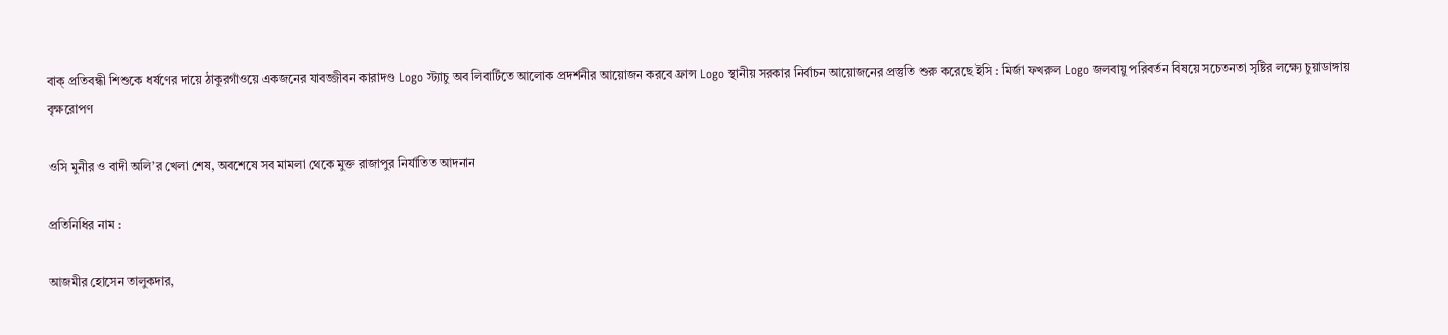বাক্ প্রতিবন্ধী শিশুকে ধর্ষণের দায়ে ঠাকুরগাঁওয়ে একজনের যাবজ্জীবন কারাদণ্ড Logo স্ট্যাচু অব লিবার্টিতে আলোক প্রদর্শনীর আয়োজন করবে ফ্রান্স Logo স্থানীয় সরকার নির্বাচন আয়োজনের প্রস্তুতি শুরু করেছে ইসি : মির্জা ফখরুল Logo জলবায়ু পরিবর্তন বিষয়ে সচেতনতা সৃষ্টির লক্ষ্যে চুয়াডাঙ্গায় বৃক্ষরোপণ

ওসি মুনীর ও বাদী অলি’র খেলা শেষ, অবশেষে সব মামলা থেকে মুক্ত রাজাপুর নির্যাতিত আদনান

প্রতিনিধির নাম :

আজমীর হোসেন তালুকদার,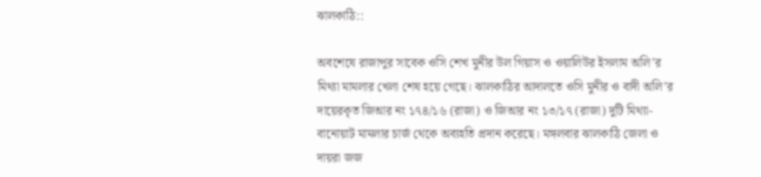ঝালকাঠি::

অবশেষে রাজাপুর সাবেক ওসি শেখ মুনীর উল গিয়াস ও ওয়ালিউর ইসলাম অলি’র মিথ্যা মামলার খেলা শেষ হয়ে গেছে। ঝালকাঠির আদালতে ওসি মুনীর ও বাদী অলি’র দায়েরকৃত জিআর নং ১৭৪/১৬ (রাজা) ও জিআর নং ১৩/১৭ (রাজা) দুটি মিথ্যা-বানোয়াট মামলার চার্জ থেকে অব্যহতি প্রদান করেছে। মঙ্গলবার ঝালকাঠি জেলা ও দায়রা জজ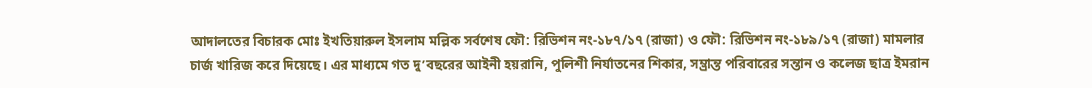আদালতের বিচারক মোঃ ইখতিয়ারুল ইসলাম মল্লিক সর্বশেষ ফৌ: রিভিশন নং-১৮৭/১৭ (রাজা) ও ফৌ: রিভিশন নং-১৮৯/১৭ (রাজা) মামলার চার্জ খারিজ করে দিয়েছে। এর মাধ্যমে গত দু’বছরের আইনী হয়রানি, পুলিশী নির্যাতনের শিকার, সম্ভ্রান্ত পরিবারের সন্তান ও কলেজ ছাত্র ইমরান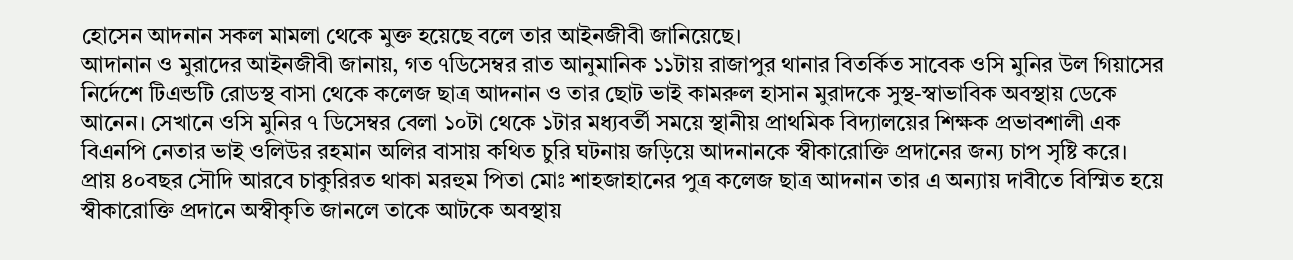হোসেন আদনান সকল মামলা থেকে মুক্ত হয়েছে বলে তার আইনজীবী জানিয়েছে।
আদানান ও মুরাদের আইনজীবী জানায়, গত ৭ডিসেম্বর রাত আনুমানিক ১১টায় রাজাপুর থানার বিতর্কিত সাবেক ওসি মুনির উল গিয়াসের নির্দেশে টিএন্ডটি রোডস্থ বাসা থেকে কলেজ ছাত্র আদনান ও তার ছোট ভাই কামরুল হাসান মুরাদকে সুস্থ-স্বাভাবিক অবস্থায় ডেকে আনেন। সেখানে ওসি মুনির ৭ ডিসেম্বর বেলা ১০টা থেকে ১টার মধ্যবর্তী সময়ে স্থানীয় প্রাথমিক বিদ্যালয়ের শিক্ষক প্রভাবশালী এক বিএনপি নেতার ভাই ওলিউর রহমান অলির বাসায় কথিত চুরি ঘটনায় জড়িয়ে আদনানকে স্বীকারোক্তি প্রদানের জন্য চাপ সৃষ্টি করে।
প্রায় ৪০বছর সৌদি আরবে চাকুরিরত থাকা মরহুম পিতা মোঃ শাহজাহানের পুত্র কলেজ ছাত্র আদনান তার এ অন্যায় দাবীতে বিস্মিত হয়ে স্বীকারোক্তি প্রদানে অস্বীকৃতি জানলে তাকে আটকে অবস্থায়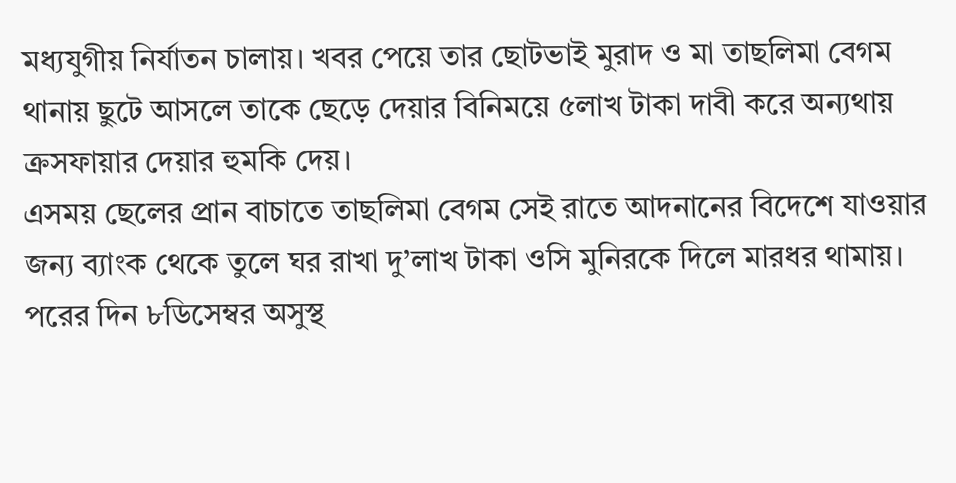মধ্যযুগীয় নির্যাতন চালায়। খবর পেয়ে তার ছোটভাই মুরাদ ও মা তাছলিমা বেগম থানায় ছুটে আসলে তাকে ছেড়ে দেয়ার বিনিময়ে ৫লাখ টাকা দাবী করে অন্যথায় ক্রসফায়ার দেয়ার হুমকি দেয়।
এসময় ছেলের প্রান বাচাতে তাছলিমা বেগম সেই রাতে আদনানের বিদেশে যাওয়ার জন্য ব্যাংক থেকে তুলে ঘর রাখা দু’লাখ টাকা ওসি মুনিরকে দিলে মারধর থামায়। পরের দিন ৮ডিসেম্বর অসুস্থ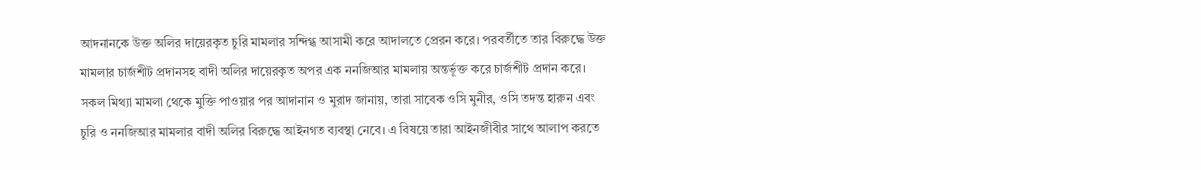আদনানকে উক্ত অলির দায়েরকৃত চুরি মামলার সন্দিগ্ধ আসামী করে আদালতে প্রেরন করে। পরবর্তীতে তার বিরুদ্ধে উক্ত মামলার চার্জশীট প্রদানসহ বাদী অলির দায়েরকৃত অপর এক ননজিআর মামলায় অন্তর্ভূক্ত করে চার্জশীট প্রদান করে।
সকল মিথ্যা মামলা থেকে মুক্তি পাওয়ার পর আদানান ও মুরাদ জানায়, তারা সাবেক ওসি মুনীর, ওসি তদন্ত হারুন এবং চুরি ও ননজিআর মামলার বাদী অলির বিরুদ্ধে আইনগত ব্যবস্থা নেবে। এ বিষয়ে তারা আইনজীবীর সাথে আলাপ করতে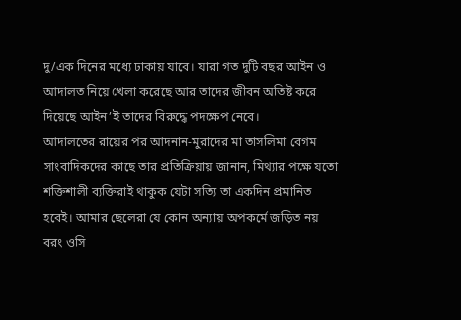দু/এক দিনের মধ্যে ঢাকায় যাবে। যারা গত দুটি বছর আইন ও আদালত নিয়ে খেলা করেছে আর তাদের জীবন অতিষ্ট করে দিয়েছে আইন’ই তাদের বিরুদ্ধে পদক্ষেপ নেবে।
আদালতের রায়ের পর আদনান-মুরাদের মা তাসলিমা বেগম সাংবাদিকদের কাছে তার প্রতিক্রিয়ায় জানান, মিথ্যার পক্ষে যতো শক্তিশালী ব্যক্তিরাই থাকুক যেটা সত্যি তা একদিন প্রমানিত হবেই। আমার ছেলেরা যে কোন অন্যায় অপকর্মে জড়িত নয় বরং ওসি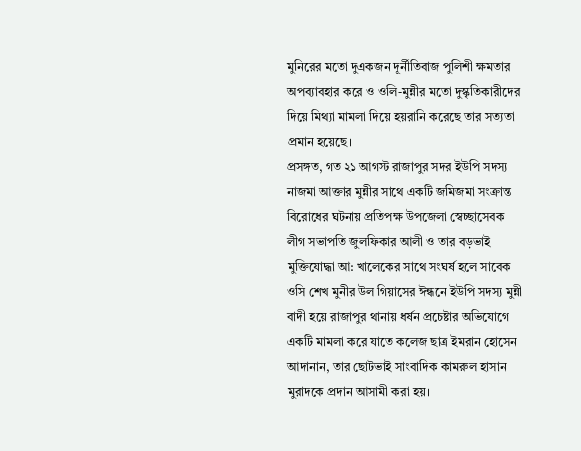মুনিরের মতো দুএকজন দূর্নীতিবাজ পুলিশী ক্ষমতার অপব্যাবহার করে ও ওলি-মুন্নীর মতো দুস্কৃতিকারীদের দিয়ে মিথ্যা মামলা দিয়ে হয়রানি করেছে তার সত্যতা প্রমান হয়েছে।
প্রসঙ্গত, গত ২১ আগস্ট রাজাপুর সদর ইউপি সদস্য নাজমা আক্তার মুন্নীর সাথে একটি জমিজমা সংক্রান্ত বিরোধের ঘটনায় প্রতিপক্ষ উপজেলা স্বেচ্ছাসেবক লীগ সভাপতি জুলফিকার আলী ও তার বড়ভাই মুক্তিযোদ্ধা আ: খালেকের সাথে সংঘর্ষ হলে সাবেক ওসি শেখ মুনীর উল গিয়াসের ঈন্ধনে ইউপি সদস্য মুন্নী বাদী হয়ে রাজাপুর থানায় ধর্ষন প্রচেষ্টার অভিযোগে একটি মামলা করে যাতে কলেজ ছাত্র ইমরান হোসেন আদানান, তার ছোটভাই সাংবাদিক কামরুল হাসান মুরাদকে প্রদান আসামী করা হয়।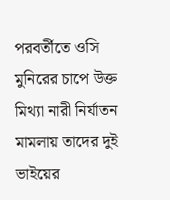পরবর্তীতে ওসি মুনিরের চাপে উক্ত মিথ্যা নারী নির্যাতন মামলায় তাদের দুই ভাইয়ের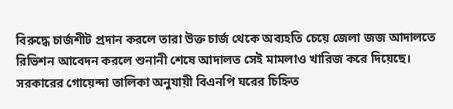বিরুদ্ধে চার্জশীট প্রদান করলে তারা উক্ত চার্জ থেকে অব্যহতি চেয়ে জেলা জজ আদালতে রিভিশন আবেদন করলে শুনানী শেষে আদালত সেই মামলাও খারিজ করে দিয়েছে। সরকারের গোয়েন্দা তালিকা অনুযায়ী বিএনপি ঘরের চিহ্নিত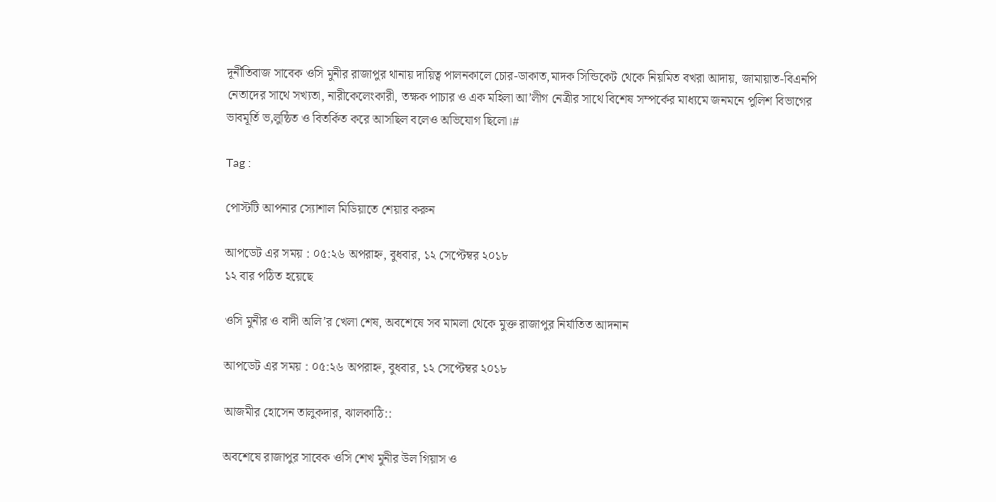দূর্নীতিবাজ সাবেক ওসি মুনীর রাজাপুর থানায় দায়িত্ব পালনকালে চোর-ডাকাত,মাদক সিন্ডিকেট থেকে নিয়মিত বখরা আদায়, জামায়াত-বিএনপি নেতাদের সাথে সখ্যতা, নারীকেলেংকারী, তক্ষক পাচার ও এক মহিলা আ’লীগ নেত্রীর সাথে বিশেষ সম্পর্কের মাধ্যমে জনমনে পুলিশ বিভাগের ভাবমূর্তি ভ‚লুন্ঠিত ও বিতর্কিত করে আসছিল বলেও অভিযোগ ছিলো।#

Tag :

পোস্টটি আপনার স্যোশাল মিডিয়াতে শেয়ার করুন

আপডেট এর সময় : ০৫:২৬ অপরাহ্ন, বুধবার, ১২ সেপ্টেম্বর ২০১৮
১২ বার পঠিত হয়েছে

ওসি মুনীর ও বাদী অলি’র খেলা শেষ, অবশেষে সব মামলা থেকে মুক্ত রাজাপুর নির্যাতিত আদনান

আপডেট এর সময় : ০৫:২৬ অপরাহ্ন, বুধবার, ১২ সেপ্টেম্বর ২০১৮

আজমীর হোসেন তালুকদার, ঝালকাঠি::

অবশেষে রাজাপুর সাবেক ওসি শেখ মুনীর উল গিয়াস ও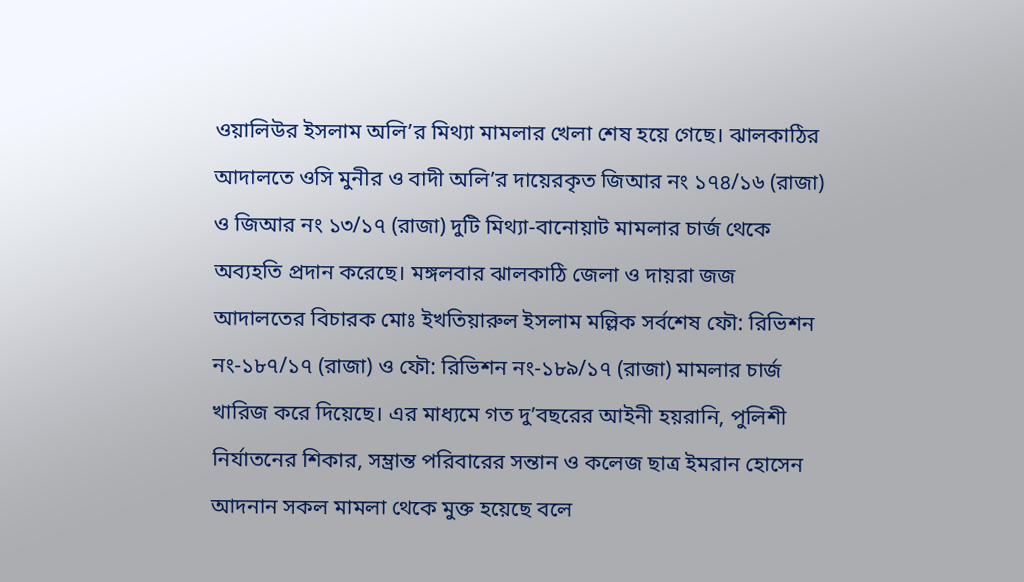ওয়ালিউর ইসলাম অলি’র মিথ্যা মামলার খেলা শেষ হয়ে গেছে। ঝালকাঠির আদালতে ওসি মুনীর ও বাদী অলি’র দায়েরকৃত জিআর নং ১৭৪/১৬ (রাজা) ও জিআর নং ১৩/১৭ (রাজা) দুটি মিথ্যা-বানোয়াট মামলার চার্জ থেকে অব্যহতি প্রদান করেছে। মঙ্গলবার ঝালকাঠি জেলা ও দায়রা জজ আদালতের বিচারক মোঃ ইখতিয়ারুল ইসলাম মল্লিক সর্বশেষ ফৌ: রিভিশন নং-১৮৭/১৭ (রাজা) ও ফৌ: রিভিশন নং-১৮৯/১৭ (রাজা) মামলার চার্জ খারিজ করে দিয়েছে। এর মাধ্যমে গত দু’বছরের আইনী হয়রানি, পুলিশী নির্যাতনের শিকার, সম্ভ্রান্ত পরিবারের সন্তান ও কলেজ ছাত্র ইমরান হোসেন আদনান সকল মামলা থেকে মুক্ত হয়েছে বলে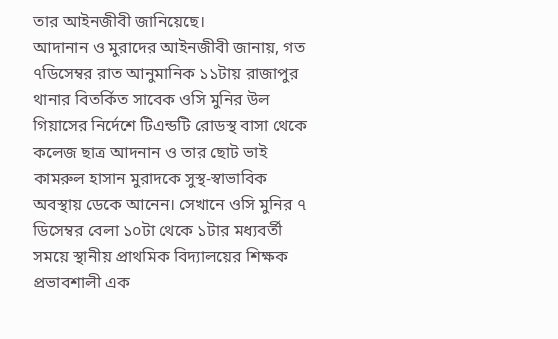তার আইনজীবী জানিয়েছে।
আদানান ও মুরাদের আইনজীবী জানায়, গত ৭ডিসেম্বর রাত আনুমানিক ১১টায় রাজাপুর থানার বিতর্কিত সাবেক ওসি মুনির উল গিয়াসের নির্দেশে টিএন্ডটি রোডস্থ বাসা থেকে কলেজ ছাত্র আদনান ও তার ছোট ভাই কামরুল হাসান মুরাদকে সুস্থ-স্বাভাবিক অবস্থায় ডেকে আনেন। সেখানে ওসি মুনির ৭ ডিসেম্বর বেলা ১০টা থেকে ১টার মধ্যবর্তী সময়ে স্থানীয় প্রাথমিক বিদ্যালয়ের শিক্ষক প্রভাবশালী এক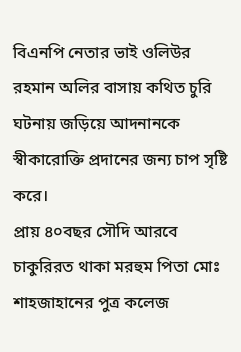বিএনপি নেতার ভাই ওলিউর রহমান অলির বাসায় কথিত চুরি ঘটনায় জড়িয়ে আদনানকে স্বীকারোক্তি প্রদানের জন্য চাপ সৃষ্টি করে।
প্রায় ৪০বছর সৌদি আরবে চাকুরিরত থাকা মরহুম পিতা মোঃ শাহজাহানের পুত্র কলেজ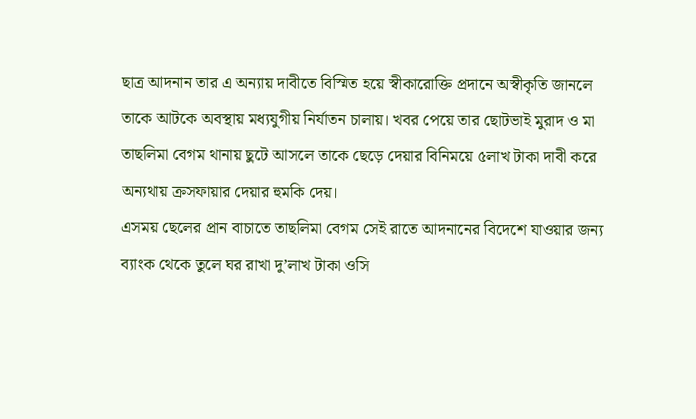ছাত্র আদনান তার এ অন্যায় দাবীতে বিস্মিত হয়ে স্বীকারোক্তি প্রদানে অস্বীকৃতি জানলে তাকে আটকে অবস্থায় মধ্যযুগীয় নির্যাতন চালায়। খবর পেয়ে তার ছোটভাই মুরাদ ও মা তাছলিমা বেগম থানায় ছুটে আসলে তাকে ছেড়ে দেয়ার বিনিময়ে ৫লাখ টাকা দাবী করে অন্যথায় ক্রসফায়ার দেয়ার হুমকি দেয়।
এসময় ছেলের প্রান বাচাতে তাছলিমা বেগম সেই রাতে আদনানের বিদেশে যাওয়ার জন্য ব্যাংক থেকে তুলে ঘর রাখা দু’লাখ টাকা ওসি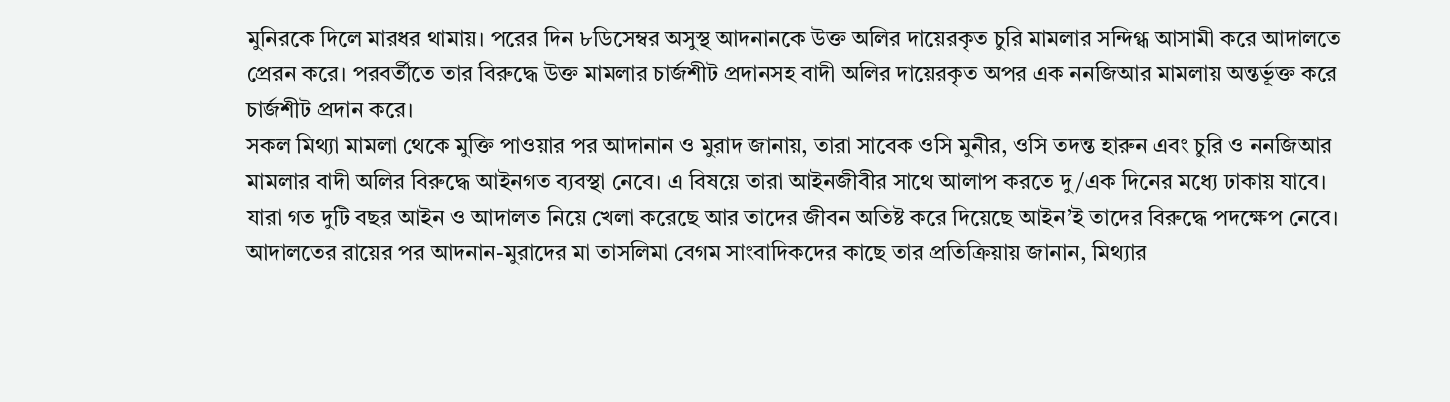মুনিরকে দিলে মারধর থামায়। পরের দিন ৮ডিসেম্বর অসুস্থ আদনানকে উক্ত অলির দায়েরকৃত চুরি মামলার সন্দিগ্ধ আসামী করে আদালতে প্রেরন করে। পরবর্তীতে তার বিরুদ্ধে উক্ত মামলার চার্জশীট প্রদানসহ বাদী অলির দায়েরকৃত অপর এক ননজিআর মামলায় অন্তর্ভূক্ত করে চার্জশীট প্রদান করে।
সকল মিথ্যা মামলা থেকে মুক্তি পাওয়ার পর আদানান ও মুরাদ জানায়, তারা সাবেক ওসি মুনীর, ওসি তদন্ত হারুন এবং চুরি ও ননজিআর মামলার বাদী অলির বিরুদ্ধে আইনগত ব্যবস্থা নেবে। এ বিষয়ে তারা আইনজীবীর সাথে আলাপ করতে দু/এক দিনের মধ্যে ঢাকায় যাবে। যারা গত দুটি বছর আইন ও আদালত নিয়ে খেলা করেছে আর তাদের জীবন অতিষ্ট করে দিয়েছে আইন’ই তাদের বিরুদ্ধে পদক্ষেপ নেবে।
আদালতের রায়ের পর আদনান-মুরাদের মা তাসলিমা বেগম সাংবাদিকদের কাছে তার প্রতিক্রিয়ায় জানান, মিথ্যার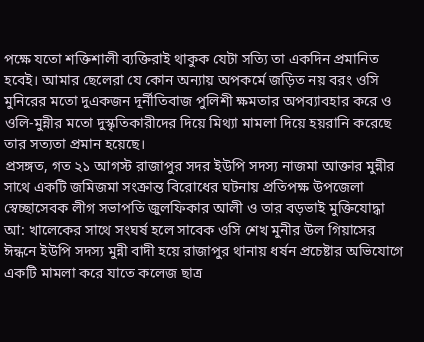পক্ষে যতো শক্তিশালী ব্যক্তিরাই থাকুক যেটা সত্যি তা একদিন প্রমানিত হবেই। আমার ছেলেরা যে কোন অন্যায় অপকর্মে জড়িত নয় বরং ওসি মুনিরের মতো দুএকজন দূর্নীতিবাজ পুলিশী ক্ষমতার অপব্যাবহার করে ও ওলি-মুন্নীর মতো দুস্কৃতিকারীদের দিয়ে মিথ্যা মামলা দিয়ে হয়রানি করেছে তার সত্যতা প্রমান হয়েছে।
প্রসঙ্গত, গত ২১ আগস্ট রাজাপুর সদর ইউপি সদস্য নাজমা আক্তার মুন্নীর সাথে একটি জমিজমা সংক্রান্ত বিরোধের ঘটনায় প্রতিপক্ষ উপজেলা স্বেচ্ছাসেবক লীগ সভাপতি জুলফিকার আলী ও তার বড়ভাই মুক্তিযোদ্ধা আ: খালেকের সাথে সংঘর্ষ হলে সাবেক ওসি শেখ মুনীর উল গিয়াসের ঈন্ধনে ইউপি সদস্য মুন্নী বাদী হয়ে রাজাপুর থানায় ধর্ষন প্রচেষ্টার অভিযোগে একটি মামলা করে যাতে কলেজ ছাত্র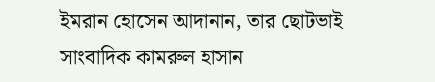ইমরান হোসেন আদানান, তার ছোটভাই সাংবাদিক কামরুল হাসান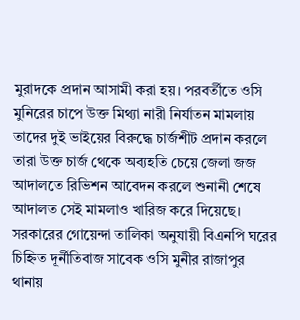মুরাদকে প্রদান আসামী করা হয়। পরবর্তীতে ওসি মুনিরের চাপে উক্ত মিথ্যা নারী নির্যাতন মামলায় তাদের দুই ভাইয়ের বিরুদ্ধে চার্জশীট প্রদান করলে তারা উক্ত চার্জ থেকে অব্যহতি চেয়ে জেলা জজ আদালতে রিভিশন আবেদন করলে শুনানী শেষে আদালত সেই মামলাও খারিজ করে দিয়েছে। সরকারের গোয়েন্দা তালিকা অনুযায়ী বিএনপি ঘরের চিহ্নিত দূর্নীতিবাজ সাবেক ওসি মুনীর রাজাপুর থানায়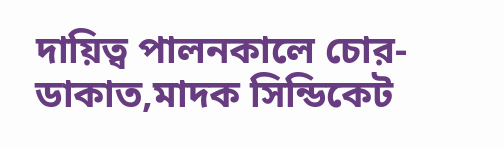দায়িত্ব পালনকালে চোর-ডাকাত,মাদক সিন্ডিকেট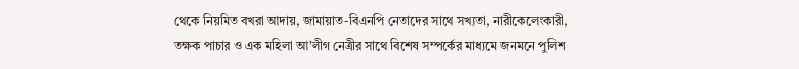থেকে নিয়মিত বখরা আদায়, জামায়াত-বিএনপি নেতাদের সাথে সখ্যতা, নারীকেলেংকারী, তক্ষক পাচার ও এক মহিলা আ’লীগ নেত্রীর সাথে বিশেষ সম্পর্কের মাধ্যমে জনমনে পুলিশ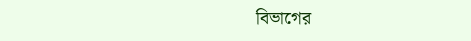বিভাগের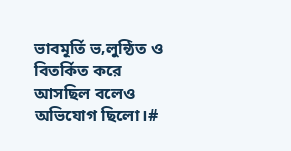ভাবমূর্তি ভ‚লুন্ঠিত ও বিতর্কিত করে আসছিল বলেও অভিযোগ ছিলো।#